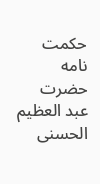حكمت نامه حضرت عبد العظيم الحسنى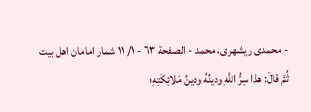- محمدی ریشهری، محمد - الصفحة ٦٣ - ١/ ١١ شمار امامان اهل بيت
ثُمَّ قالَ: هذا سِرُّ اللَّهِ ودينُهُ ودينُ مَلائِكَتِهِ؛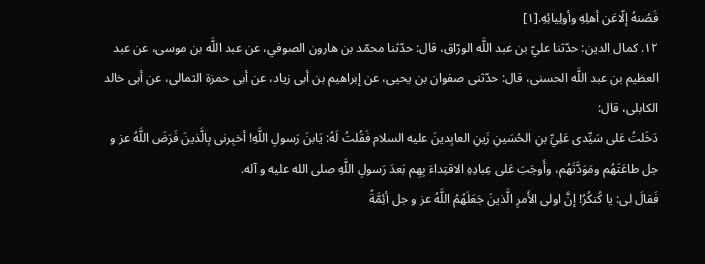فَصُنهُ إلّاعَن أهلِهِ وأولِيائِهِ.[١]
١٢. كمال الدين: حدّثنا عليّ بن عبد اللَّه الورّاق، قال: حدّثنا محمّد بن هارون الصوفي، عن عبد اللَّه بن موسى، عن عبد العظيم بن عبد اللَّه الحسنى، قال: حدّثنى صفوان بن يحيى، عن إبراهيم بن أبى زياد، عن أبى حمزة الثمالى، عن أبى خالد الكابلى، قال:
دَخَلتُ عَلى سَيِّدى عَلِيِّ بنِ الحُسَينِ زَينِ العابِدينَ عليه السلام فَقُلتُ لَهُ: يَابنَ رَسولِ اللَّهِ! أخبِرنى بِالَّذينَ فَرَضَ اللَّهُ عز و جل طاعَتَهُم ومَوَدَّتَهُم، وأَوجَبَ عَلى عِبادِهِ الاقتِداءَ بِهِم بَعدَ رَسولِ اللَّهِ صلى الله عليه و آله.
فَقالَ لى: يا كُنكُرُ! إنَّ اولى الأَمرِ الَّذينَ جَعَلَهُمُ اللَّهُ عز و جل أئِمَّةً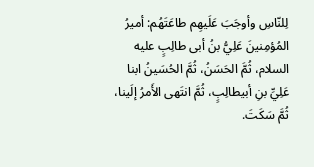لِلنّاسِ وأوجَبَ عَلَيهِم طاعَتَهُم: أميرُ المُؤمِنينَ عَلِيُّ بنُ أبى طالِبٍ عليه السلام، ثُمَّ الحَسَنُ، ثُمَّ الحُسَينُ ابنا عَلِيِّ بنِ أبيطالِبٍ، ثُمَّ انتَهى الأَمرُ إلَينا، ثُمَّ سَكَتَ.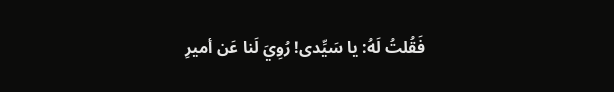فَقُلتُ لَهُ: يا سَيِّدى! رُوِيَ لَنا عَن أميرِ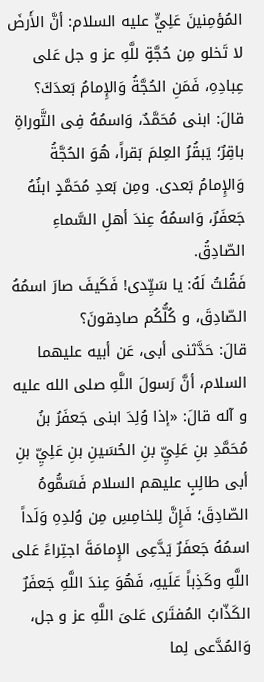المُؤمِنينَ عَلِيٍّ عليه السلام: أنَّ الأَرضَ لا تَخلو مِن حُجَّةٍ للَّهِ عز و جل عَلى عِبادِهِ، فَمَنِ الحُجَّةُ وَالإِمامُ بَعدَكَ؟
قالَ: ابنى مُحَمَّدٌ، وَاسمُهُ فِى التَّوراةِ باقِرٌ؛ يَبقُرُ العِلمَ بَقراً، هُوَ الحُجَّةُ وَالإِمامُ بَعدى. ومِن بَعدِ مُحَمَّدٍ ابنُهُ جَعفَرٌ، وَاسمُهُ عِندَ أهلِ السَّماءِ الصّادِقُ.
فَقُلتُ لَهُ: يا سَيِّدى! فَكَيفَ صارَ اسمُهُ الصّادِقَ، و كُلُّكُم صادِقونَ؟
قالَ: حَدَّثنى أبى، عَن أبيه عليهما السلام، أنَّ رَسولَ اللَّهِ صلى الله عليه و آله قالَ: «إذا وُلِدَ ابنى جَعفَرُ بنُ مُحَمَّدِ بنِ عَلِيِّ بنِ الحُسَينِ بنِ عَلِيِّ بنِ أبى طالِبٍ عليهم السلام فَسَمُّوهُ الصّادِقَ؛ فَإِنَّ لِلخامِسِ مِن وُلدِهِ وَلَداً اسمُهُ جَعفَرٌ يَدَّعِى الإِمامَةَ اجتِراءً عَلى اللَّهِ وكَذِباً عَلَيهِ، فَهُوَ عِندَ اللَّهِ جَعفَرٌ الكَذّابُ المُفتَرى عَلىَ اللَّهِ عز و جل، وَالمُدَّعى لِما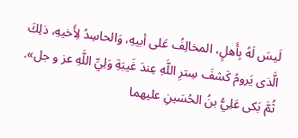لَيسَ لَهُ بِأَهلٍ، المخالِفُ عَلى أبيهِ، وَالحاسِدُ لِأَخيهِ، ذلِكَ الَّذى يَرومُ كَشفَ سِترِ اللَّهِ عِندَ غَيبَةِ وَلِيِّ اللَّهِ عز و جل».
ثُمَّ بَكى عَلِيُّ بنُ الحُسَينِ عليهما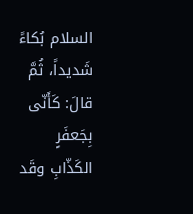السلام بُكاءً شَديداً، ثُمَّ قالَ: كَأَنّى بِجَعفَرٍ الكَذّابِ وقَد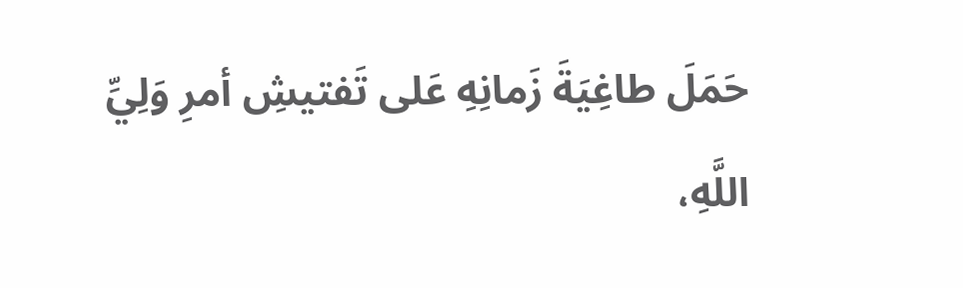حَمَلَ طاغِيَةَ زَمانِهِ عَلى تَفتيشِ أمرِ وَلِيِّ اللَّهِ،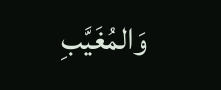وَالمُغَيَّبِ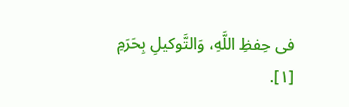فى حِفظِ اللَّهِ، وَالتَّوكيلِ بِحَرَمِ
[١].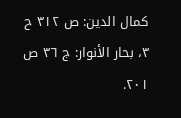كمال الدين: ص ٣١٢ ح ٣، بحار الأنوار: ج ٣٦ ص ٢٠١.